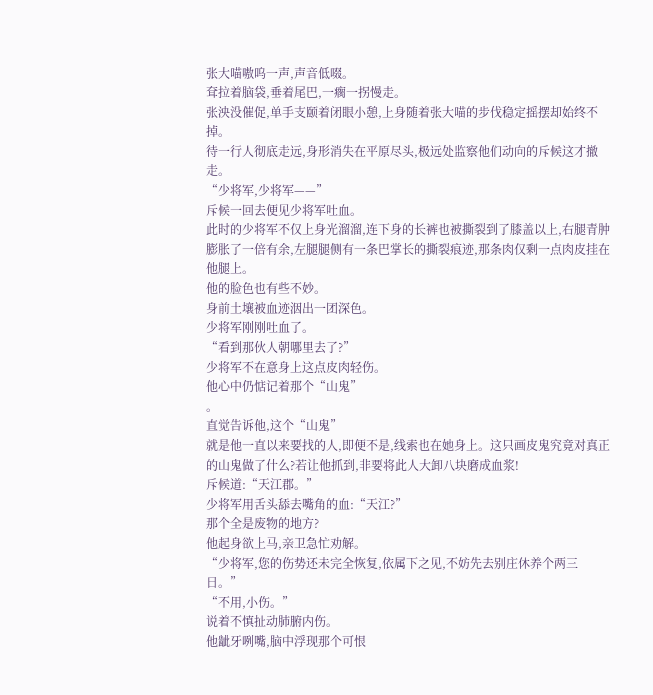张大喵嗷呜一声,声音低啜。
耷拉着脑袋,垂着尾巴,一瘸一拐慢走。
张泱没催促,单手支颐着闭眼小憩,上身随着张大喵的步伐稳定摇摆却始终不掉。
待一行人彻底走远,身形消失在平原尽头,极远处监察他们动向的斥候这才撤走。
“少将军,少将军——”
斥候一回去便见少将军吐血。
此时的少将军不仅上身光溜溜,连下身的长裤也被撕裂到了膝盖以上,右腿青肿膨胀了一倍有余,左腿腿侧有一条巴掌长的撕裂痕迹,那条肉仅剩一点肉皮挂在他腿上。
他的脸色也有些不妙。
身前土壤被血迹洇出一团深色。
少将军刚刚吐血了。
“看到那伙人朝哪里去了?”
少将军不在意身上这点皮肉轻伤。
他心中仍惦记着那个“山鬼”
。
直觉告诉他,这个“山鬼”
就是他一直以来要找的人,即便不是,线索也在她身上。这只画皮鬼究竟对真正的山鬼做了什么?若让他抓到,非要将此人大卸八块磨成血浆!
斥候道:“天江郡。”
少将军用舌头舔去嘴角的血:“天江?”
那个全是废物的地方?
他起身欲上马,亲卫急忙劝解。
“少将军,您的伤势还未完全恢复,依属下之见,不妨先去别庄休养个两三日。”
“不用,小伤。”
说着不慎扯动肺腑内伤。
他龇牙咧嘴,脑中浮现那个可恨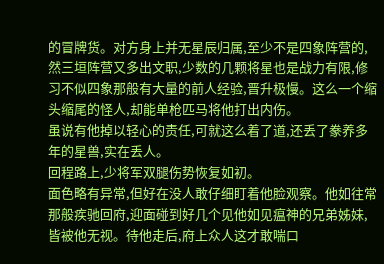的冒牌货。对方身上并无星辰归属,至少不是四象阵营的,然三垣阵营又多出文职,少数的几颗将星也是战力有限,修习不似四象那般有大量的前人经验,晋升极慢。这么一个缩头缩尾的怪人,却能单枪匹马将他打出内伤。
虽说有他掉以轻心的责任,可就这么着了道,还丢了豢养多年的星兽,实在丢人。
回程路上,少将军双腿伤势恢复如初。
面色略有异常,但好在没人敢仔细盯着他脸观察。他如往常那般疾驰回府,迎面碰到好几个见他如见瘟神的兄弟姊妹,皆被他无视。待他走后,府上众人这才敢喘口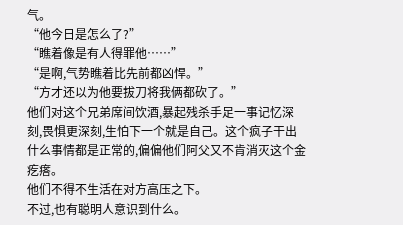气。
“他今日是怎么了?”
“瞧着像是有人得罪他……”
“是啊,气势瞧着比先前都凶悍。”
“方才还以为他要拔刀将我俩都砍了。”
他们对这个兄弟席间饮酒,暴起残杀手足一事记忆深刻,畏惧更深刻,生怕下一个就是自己。这个疯子干出什么事情都是正常的,偏偏他们阿父又不肯消灭这个金疙瘩。
他们不得不生活在对方高压之下。
不过,也有聪明人意识到什么。